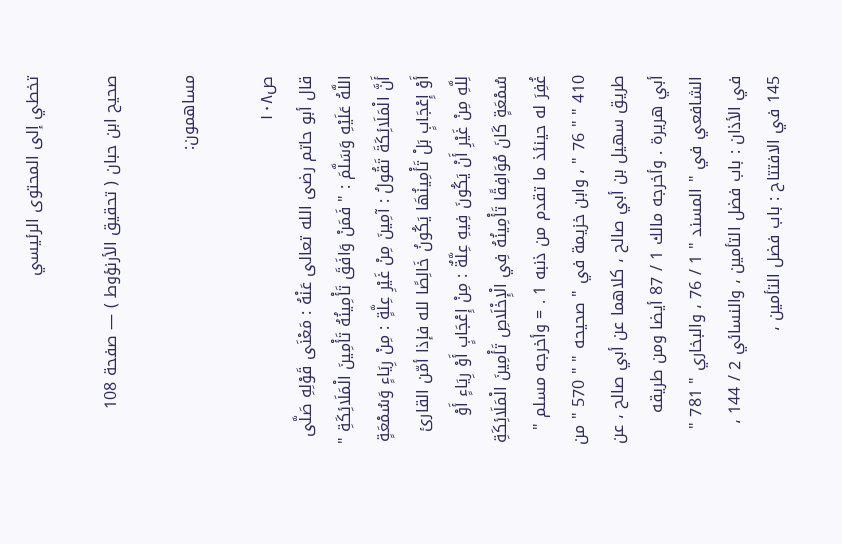تخطي إلى المحتوى الرئيسي

صحيح ابن حبان ( تحقيق الأرنؤوط ) — صفحة 108

مساهمون:

ص١٠٨
قال أبو حاتم رضى الله تعالى عَنْهُ : مَعْنَى قَوْلِهِ صَلَّى اللَّهُ عَلَيْهِ وَسَلَّمَ : " فَمَنْ وَافَقَ تَأْمِينُهُ تَأْمِينَ الْمَلَائِكَةِ " أَنَّ الْمَلَائِكَةَ تَقُولُ : آمِينَ مِنْ غَيْرِ عِلَّةٍ : مِنْ رِيَاءٍ وَسُمْعَةٍ أَوْ إِعْجَابٍ بَلْ تَأْمِينُهَا يَكُونُ خَالِصًا لله فإذا أمّن القارئ لِلَّهِ مِنْ غَيْرِ أَنْ يَكُونَ فِيهِ عِلَّةٌ : مِنْ إِعْجَابٍ أَوْ رِيَاءٍ أَوْ سُمْعَةٍ كَانَ مُوَافِقًا تَأْمِينُهُ فِي الْإِخْلَاصِ تَأْمِينَ الْمَلَائِكَةِ غُفِرَ له حينئذ ما تقدم من ذنبه 1 . = وأخرجه مسلم " 410 " " 76 " ، وابن خزيمة في " صحيحه " " 570 " من طريق سهيل بن أبي صالح ، كلاهما عن أبي صالح ، عن أبي هريرة . وأخرجه مالك 1 / 87 أيضا ومن طريقه الشافعي في " المسند " 1 / 76 ، والبخاري " 781 " في الأذان : باب فضل التأمين ، والنسائي 2 / 144 ، 145 في الافتتاح : باب فضل التأمين ،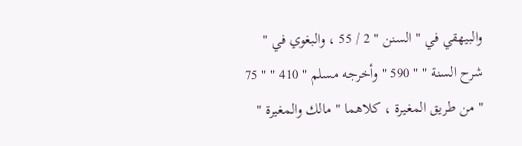والبيهقي في " السنن " 2 / 55 ، والبغوي في " شرح السنة " " 590 " وأخرجه مسلم " 410 " " 75 " من طريق المغيرة ، كلاهما " مالك والمغيرة "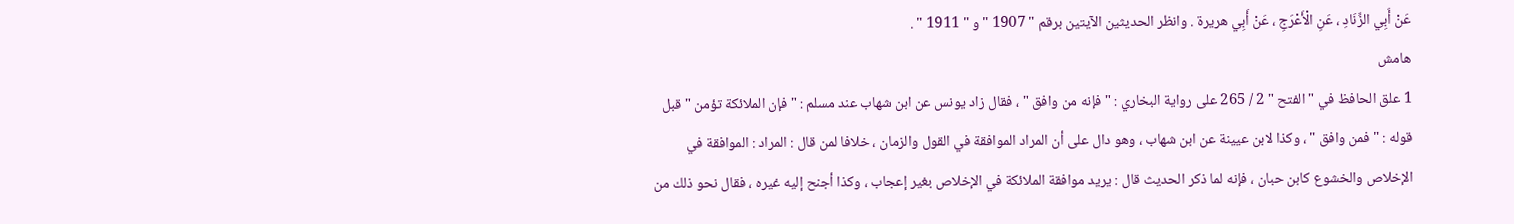عَنْ أَبِي الزِّنَادِ ، عَنِ الْأَعْرَجِ ، عَنْ أَبِي هريرة . وانظر الحديثين الآيتين برقم " 1907 " و " 1911 " .
هامش
1 علق الحافظ في " الفتح " 2 / 265 على رواية البخاري : " فإنه من وافق " ، فقال زاد يونس عن ابن شهاب عند مسلم : " فإن الملائكة تؤمن " قبل قوله : " فمن وافق " ، وكذا لابن عيينة عن ابن شهاب ، وهو دال على أن المراد الموافقة في القول والزمان ، خلافا لمن قال : المراد : الموافقة في الإخلاص والخشوع كابن حبان ، فإنه لما ذكر الحديث قال : يريد موافقة الملائكة في الإخلاص بغير إعجاب ، وكذا أجنح إليه غيره ، فقال نحو ذلك من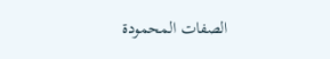الصفات المحمودة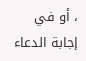، أو في إجابة الدعاء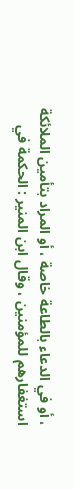، أو في الدعاء بالطاعة خاصة ، أو المراد بتأمين الملائكة استغفارهم للمؤمنين ، وقال ابن المنير : الحكمة في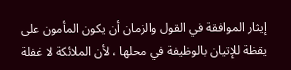إيثار الموافقة في القول والزمان أن يكون المأمون على يقظة للإتيان بالوظيفة في محلها ، لأن الملائكة لا غفلة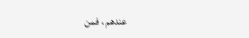عندهم ، فمن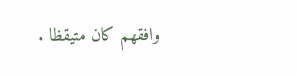وافقهم كان متيقظا .